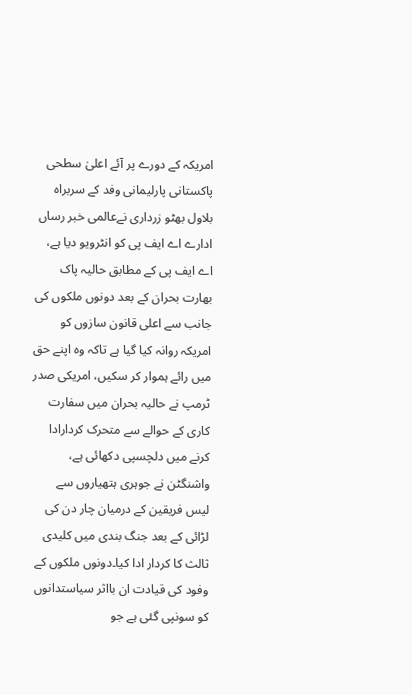امریکہ کے دورے پر آئے اعلیٰ سطحی پاکستانی پارلیمانی وفد کے سربراہ بلاول بھٹو زرداری نےعالمی خبر رساں ادارے اے ایف پی کو انٹرویو دیا ہے، اے ایف پی کے مطابق حالیہ پاک بھارت بحران کے بعد دونوں ملکوں کی جانب سے اعلی قانون سازوں کو امریکہ روانہ کیا گیا ہے تاکہ وہ اپنے حق میں رائے ہموار کر سکیں، امریکی صدر ٹرمپ نے حالیہ بحران میں سفارت کاری کے حوالے سے متحرک کردارادا کرنے میں دلچسپی دکھائی ہے، واشنگٹن نے جوہری ہتھیاروں سے لیس فریقین کے درمیان چار دن کی لڑائی کے بعد جنگ بندی میں کلیدی ثالث کا کردار ادا کیا۔دونوں ملکوں کے وفود کی قیادت ان بااثر سیاستدانوں کو سونپی گئی ہے جو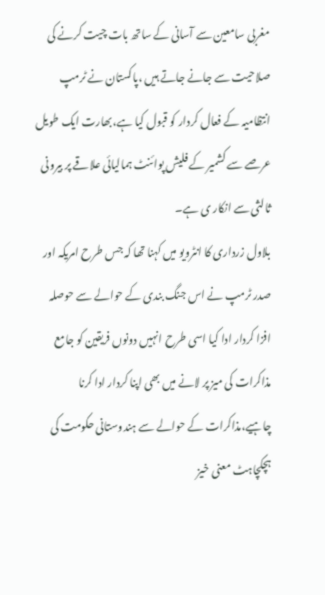مغربی سامعین سے آسانی کے ساتھ بات چیت کرنے کی صلاحیت سے جانے جاتے ہیں ،پاکستان نے ٹرمپ انتظامیہ کے فعال کردار کو قبول کیا ہے،بھارت ایک طویل عرصے سے کشمیر کے فلیش پوائنٹ ہمالیائی علاقے پر بیرونی ثالثی سے انکار ی ہے۔
بلاول زرداری کا انٹرویو میں کہنا تھا کہ جس طرح امریکہ اور صدر ٹرمپ نے اس جنگ بندی کے حوالے سے حوصلہ افزا کردار ادا کیا اسی طرح انہیں دونوں فریقین کو جامع مذاکرات کی میز پر لانے میں بھی اپنا کردار ادا کرنا چاہیے،مذاکرات کے حوالے سے ہندوستانی حکومت کی ہچکچاہٹ معنی خیز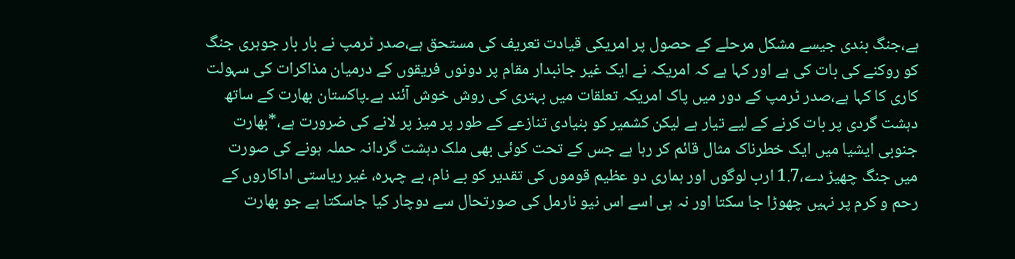ہے،جنگ بندی جیسے مشکل مرحلے کے حصول پر امریکی قیادت تعریف کی مستحق ہے،صدر ٹرمپ نے بار بار جوہری جنگ کو روکنے کی بات کی ہے اور کہا ہے کہ امریکہ نے ایک غیر جانبدار مقام پر دونوں فریقوں کے درمیان مذاکرات کی سہولت کاری کا کہا ہے،صدر ٹرمپ کے دور میں پاک امریکہ تعلقات میں بہتری کی روش خوش آئند ہے۔پاکستان بھارت کے ساتھ دہشت گردی پر بات کرنے کے لیے تیار ہے لیکن کشمیر کو بنیادی تنازعے کے طور پر میز پر لانے کی ضرورت ہے،*بھارت جنوبی ایشیا میں ایک خطرناک مثال قائم کر رہا ہے جس کے تحت کوئی بھی ملک دہشت گردانہ حملہ ہونے کی صورت میں جنگ چھیڑ دے،1.7 ارب لوگوں اور ہماری دو عظیم قوموں کی تقدیر کو بے نام، بے چہرہ، غیر ریاستی اداکاروں کے رحم و کرم پر نہیں چھوڑا جا سکتا اور نہ ہی اسے اس نیو نارمل کی صورتحال سے دوچار کیا جاسکتا ہے جو بھارت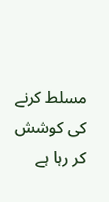مسلط کرنے کی کوشش کر رہا ہے